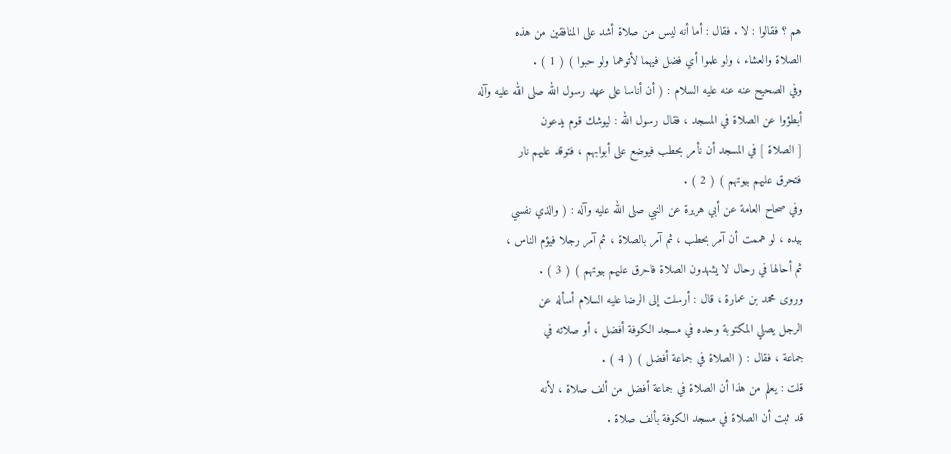هم ؟ فقالوا : لا . فقال : أما أنه ليس من صلاة أشد على المنافقين من هذه
الصلاة والعشاء ، ولو علموا أي فضل فيهما لأتوهما ولو حبوا ) ( 1 ) .
وفي الصحيح عنه عنه عليه السلام : ( أن أناسا على عهد رسول الله صلى الله عليه وآله
أبطؤوا عن الصلاة في المسجد ، فقال رسول الله : ليوشك قوم يدعون
[ الصلاة ] في المسجد أن نأمر بحطب فيوضع على أبوابهم ، فتوقد عليهم نار
فتحرق عليهم بيوتهم ) ( 2 ) .
وفي صحاح العامة عن أبي هريرة عن النبي صلى الله عليه وآله : ( والذي نفسي
بيده ، لو هممت أن آمر بحطب ، ثم آمر بالصلاة ، ثم آمر رجلا فيؤم الناس ،
ثم أحالها في رحال لا يشهدون الصلاة فاحرق عليهم بيوتهم ) ( 3 ) .
وروى محمد بن عمارة ، قال : أرسلت إلى الرضا عليه السلام أسأله عن
الرجل يصلي المكتوبة وحده في مسجد الكوفة أفضل ، أو صلاته في
جماعة ، فقال : ( الصلاة في جماعة أفضل ) ( 4 ) .
قلت : يعلم من هذا أن الصلاة في جماعة أفضل من ألف صلاة ، لأنه
قد ثبت أن الصلاة في مسجد الكوفة بألف صلاة .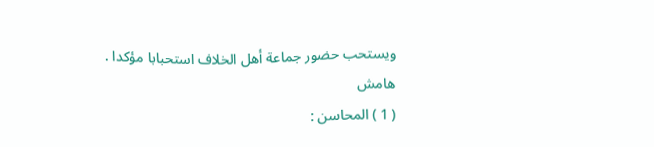ويستحب حضور جماعة أهل الخلاف استحبابا مؤكدا .
هامش
( 1 ) المحاسن :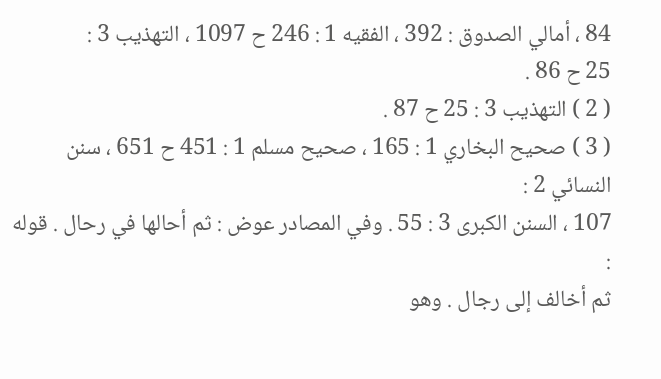84 ، أمالي الصدوق : 392 ، الفقيه 1 : 246 ح 1097 ، التهذيب 3 :
25 ح 86 .
( 2 ) التهذيب 3 : 25 ح 87 .
( 3 ) صحيح البخاري 1 : 165 ، صحيح مسلم 1 : 451 ح 651 ، سنن النسائي 2 :
107 ، السنن الكبرى 3 : 55 . وفي المصادر عوض : ثم أحالها في رحال . قوله :
ثم أخالف إلى رجال . وهو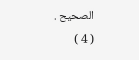الصحيح .
( 4 )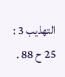التهذيب 3 : 25 ح 88 .